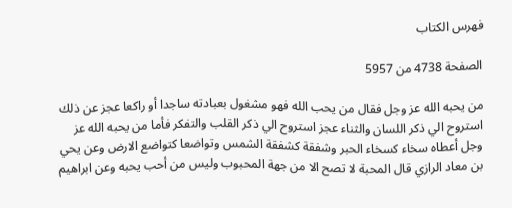فهرس الكتاب

الصفحة 4738 من 5957

من يحبه الله عز وجل فقال من يحب الله فهو مشغول بعبادته ساجدا أو راكعا عجز عن ذلك استروح الي ذكر اللسان والثناء عجز استروح الي ذكر القلب والتفكر فأما من يحبه الله عز وجل أعطاه سخاء كسخاء الحبر وشفقة كشفقة الشمس وتواضعا كتواضع الارض وعن يحي بن معاد الرازي قال المحبة لا تصح الا من جهة المحبوب وليس من أحب يحبه وعن ابراهيم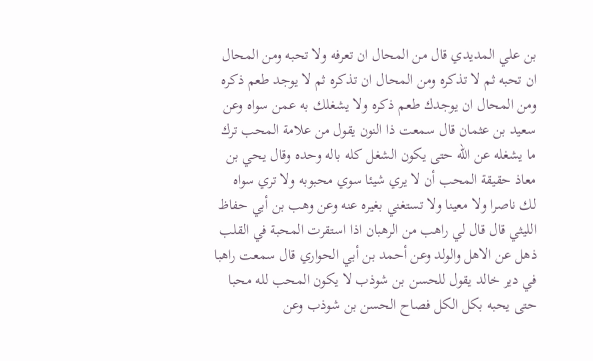بن علي المديدي قال من المحال ان تعرفه ولا تحبه ومن المحال ان تحبه ثم لا تذكره ومن المحال ان تذكره ثم لا يوجد طعم ذكره ومن المحال ان يوجدك طعم ذكره ولا يشغلك به عمن سواه وعن سعيد بن عثمان قال سمعت ذا النون يقول من علامة المحب ترك ما يشغله عن الله حتى يكون الشغل كله باله وحده وقال يحي بن معاذ حقيقة المحب أن لا يري شيئا سوي محبوبه ولا تري سواه لك ناصرا ولا معينا ولا تستغني بغيره عنه وعن وهب بن أبي حفاظ الليثي قال قال لي راهب من الرهبان اذا استقرت المحبة في القلب ذهل عن الاهل والولد وعن أحمد بن أبي الحواري قال سمعت راهبا في دير خالد يقول للحسن بن شوذب لا يكون المحب لله محبا حتى يحبه بكل الكل فصاح الحسن بن شوذب وعن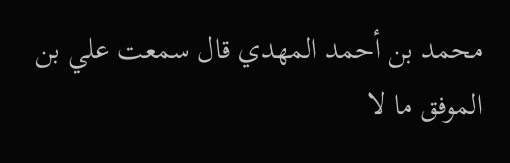محمد بن أحمد المهدي قال سمعت علي بن الموفق ما لا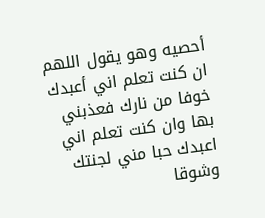أحصيه وهو يقول اللهم ان كنت تعلم اني أعبدك خوفا من نارك فعذبني بها وان كنت تعلم اني اعبدك حبا مني لجنتك وشوقا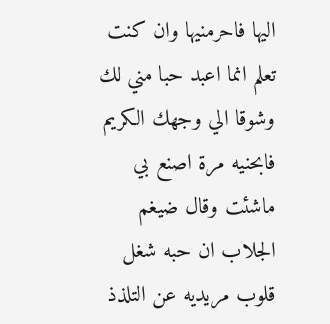اليها فاحرمنيها وان كنت تعلم انما اعبد حبا مني لك وشوقا الي وجهك الكريم فابحنيه مرة اصنع بي ماشئت وقال ضيغم الجلاب ان حبه شغل قلوب مريديه عن التلذذ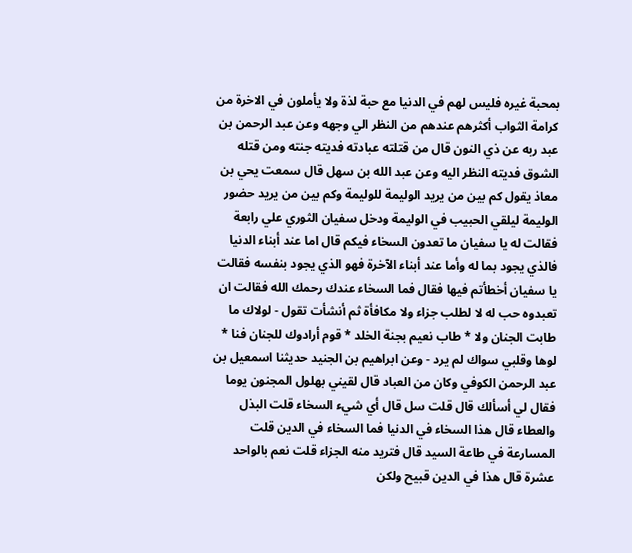بمحبة غيره فليس لهم في الدنيا مع حبة لذة ولا يأملون في الاخرة من كرامة الثواب أكثرهم عندهم من النظر الي وجهه وعن عبد الرحمن بن عبد ربه عن ذي النون قال من قتلته عبادته فديته جنته ومن قتله الشوق فديته النظر اليه وعن عبد الله بن سهل قال سمعت يحي بن معاذ يقول كم بين من يريد الوليمة للوليمة وكم بين من يريد حضور الوليمة ليلقي الحبيب في الوليمة ودخل سفيان الثوري علي رابعة فقالت له يا سفيان ما تعدون السخاء فيكم قال اما عند أبناء الدنيا فالذي يجود بما له وأما عند أبناء الآخرة فهو الذي يجود بنفسه فقالت يا سفيان أخطأتم فيها فقال فما السخاء عندك رحمك الله فقالت ان تعبدوه حب له لا لطلب جزاء ولا مكافأة ثم أنشأت تقول - لولاك ما طابت الجنان ولا * طاب نعيم بجنة الخلد * قوم أرادوك للجنان فنا * لوها وقلبي سواك لم يرد - وعن ابراهيم بن الجنيد حديثنا اسمعيل بن عبد الرحمن الكوفي وكان من العباد قال لقيني بهلول المجنون يوما فقال لي أسألك قال قلت سل قال أي شيء السخاء قلت البذل والعطاء قال هذا السخاء في الدنيا فما السخاء في الدين قلت المسارعة في طاعة السيد قال فتريد منه الجزاء قلت نعم بالواحد عشرة قال هذا في الدين قبيح ولكن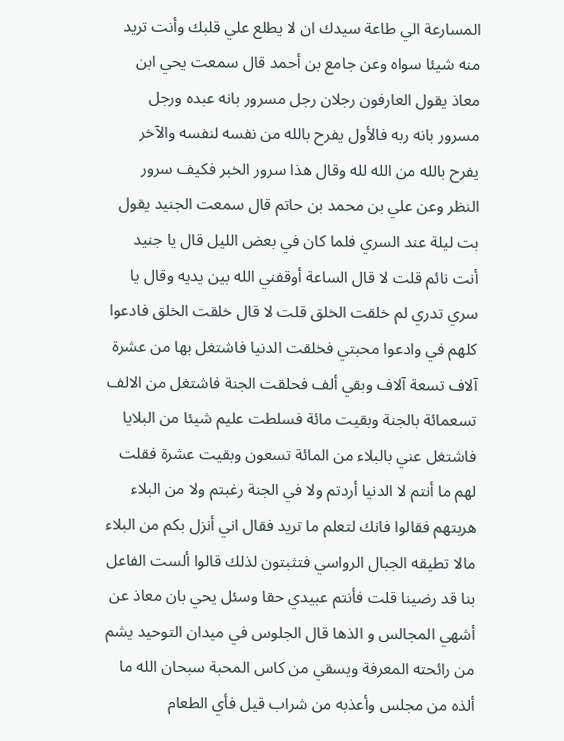المسارعة الي طاعة سيدك ان لا يطلع علي قلبك وأنت تريد منه شيئا سواه وعن جامع بن أحمد قال سمعت يحي ابن معاذ يقول العارفون رجلان رجل مسرور بانه عبده ورجل مسرور بانه ربه فالأول يفرح بالله من نفسه لنفسه والآخر يفرح بالله من الله لله وقال هذا سرور الخبر فكيف سرور النظر وعن علي بن محمد بن حاتم قال سمعت الجنيد يقول بت ليلة عند السري فلما كان في بعض الليل قال يا جنيد أنت نائم قلت لا قال الساعة أوقفني الله بين يديه وقال يا سري تدري لم خلقت الخلق قلت لا قال خلقت الخلق فادعوا كلهم في وادعوا محبتي فخلقت الدنيا فاشتغل بها من عشرة آلاف تسعة آلاف وبقي ألف فحلقت الجنة فاشتغل من الالف تسعمائة بالجنة وبقيت مائة فسلطت عليم شيئا من البلايا فاشتغل عني بالبلاء من المائة تسعون وبقيت عشرة فقلت لهم ما أنتم لا الدنيا أردتم ولا في الجنة رغبتم ولا من البلاء هربتهم فقالوا فانك لتعلم ما تريد فقال اني أنزل بكم من البلاء مالا تطيقه الجبال الرواسي فتثبتون لذلك قالوا ألست الفاعل بنا قد رضينا قلت فأنتم عبيدي حقا وسئل يحي بان معاذ عن أشهي المجالس و الذها قال الجلوس في ميدان التوحيد يشم من رائحته المعرفة ويسقي من كاس المحبة سبحان الله ما ألذه من مجلس وأعذبه من شراب قيل فأي الطعام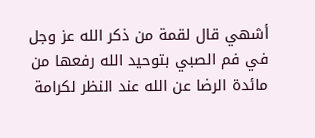أشهي قال لقمة من ذكر الله عز وجل في فم الصبي بتوحيد الله رفعها من مائدة الرضا عن الله عند النظر لكرامة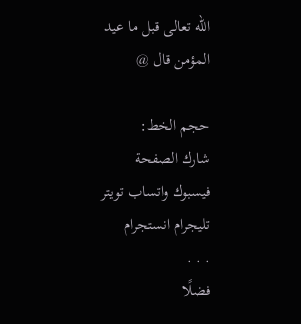الله تعالى قبل ما عيد المؤمن قال @

حجم الخط:
شارك الصفحة
فيسبوك واتساب تويتر تليجرام انستجرام
. . .
فضلًا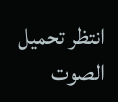انتظر تحميل الصوت